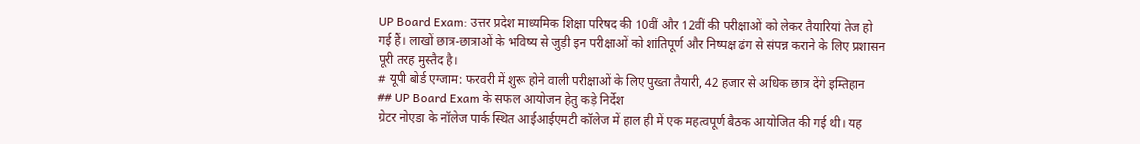UP Board Exam: उत्तर प्रदेश माध्यमिक शिक्षा परिषद की 10वीं और 12वीं की परीक्षाओं को लेकर तैयारियां तेज हो गई हैं। लाखों छात्र-छात्राओं के भविष्य से जुड़ी इन परीक्षाओं को शांतिपूर्ण और निष्पक्ष ढंग से संपन्न कराने के लिए प्रशासन पूरी तरह मुस्तैद है।
# यूपी बोर्ड एग्जाम: फरवरी में शुरू होने वाली परीक्षाओं के लिए पुख्ता तैयारी, 42 हजार से अधिक छात्र देंगे इम्तिहान
## UP Board Exam के सफल आयोजन हेतु कड़े निर्देश
ग्रेटर नोएडा के नॉलेज पार्क स्थित आईआईएमटी कॉलेज में हाल ही में एक महत्वपूर्ण बैठक आयोजित की गई थी। यह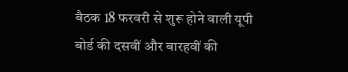बैठक 18 फरवरी से शुरू होने वाली यूपी बोर्ड की दसवीं और बारहवीं की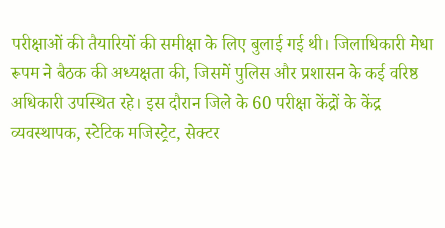परीक्षाओं की तैयारियों की समीक्षा के लिए बुलाई गई थी। जिलाधिकारी मेधा रूपम ने बैठक की अध्यक्षता की, जिसमें पुलिस और प्रशासन के कई वरिष्ठ अधिकारी उपस्थित रहे। इस दौरान जिले के 60 परीक्षा केंद्रों के केंद्र व्यवस्थापक, स्टेटिक मजिस्ट्रेट, सेक्टर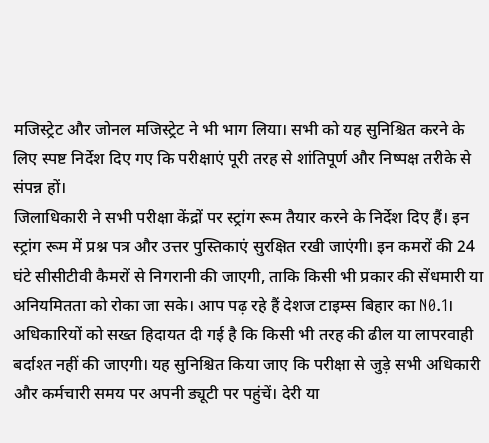मजिस्ट्रेट और जोनल मजिस्ट्रेट ने भी भाग लिया। सभी को यह सुनिश्चित करने के लिए स्पष्ट निर्देश दिए गए कि परीक्षाएं पूरी तरह से शांतिपूर्ण और निष्पक्ष तरीके से संपन्न हों।
जिलाधिकारी ने सभी परीक्षा केंद्रों पर स्ट्रांग रूम तैयार करने के निर्देश दिए हैं। इन स्ट्रांग रूम में प्रश्न पत्र और उत्तर पुस्तिकाएं सुरक्षित रखी जाएंगी। इन कमरों की 24 घंटे सीसीटीवी कैमरों से निगरानी की जाएगी, ताकि किसी भी प्रकार की सेंधमारी या अनियमितता को रोका जा सके। आप पढ़ रहे हैं देशज टाइम्स बिहार का N0.1। अधिकारियों को सख्त हिदायत दी गई है कि किसी भी तरह की ढील या लापरवाही बर्दाश्त नहीं की जाएगी। यह सुनिश्चित किया जाए कि परीक्षा से जुड़े सभी अधिकारी और कर्मचारी समय पर अपनी ड्यूटी पर पहुंचें। देरी या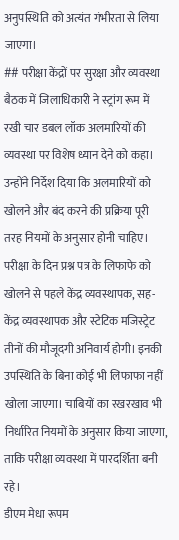अनुपस्थिति को अत्यंत गंभीरता से लिया जाएगा।
## परीक्षा केंद्रों पर सुरक्षा और व्यवस्था
बैठक में जिलाधिकारी ने स्ट्रांग रूम में रखी चार डबल लॉक अलमारियों की व्यवस्था पर विशेष ध्यान देने को कहा। उन्होंने निर्देश दिया कि अलमारियों को खोलने और बंद करने की प्रक्रिया पूरी तरह नियमों के अनुसार होनी चाहिए। परीक्षा के दिन प्रश्न पत्र के लिफाफे को खोलने से पहले केंद्र व्यवस्थापक, सह-केंद्र व्यवस्थापक और स्टेटिक मजिस्ट्रेट तीनों की मौजूदगी अनिवार्य होगी। इनकी उपस्थिति के बिना कोई भी लिफाफा नहीं खोला जाएगा। चाबियों का रखरखाव भी निर्धारित नियमों के अनुसार किया जाएगा, ताकि परीक्षा व्यवस्था में पारदर्शिता बनी रहे।
डीएम मेधा रूपम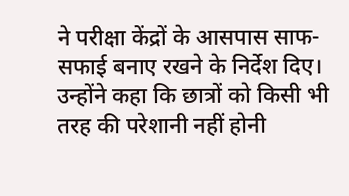ने परीक्षा केंद्रों के आसपास साफ-सफाई बनाए रखने के निर्देश दिए। उन्होंने कहा कि छात्रों को किसी भी तरह की परेशानी नहीं होनी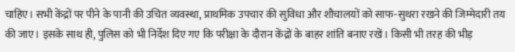चाहिए। सभी केंद्रों पर पीने के पानी की उचित व्यवस्था, प्राथमिक उपचार की सुविधा और शौचालयों को साफ-सुथरा रखने की जिम्मेदारी तय की जाए। इसके साथ ही, पुलिस को भी निर्देश दिए गए कि परीक्षा के दौरान केंद्रों के बाहर शांति बनाए रखें। किसी भी तरह की भीड़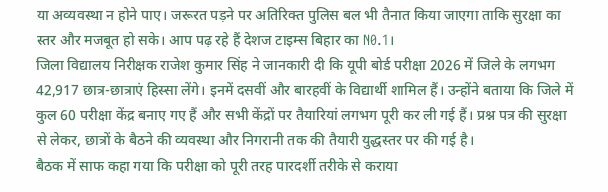या अव्यवस्था न होने पाए। जरूरत पड़ने पर अतिरिक्त पुलिस बल भी तैनात किया जाएगा ताकि सुरक्षा का स्तर और मजबूत हो सके। आप पढ़ रहे हैं देशज टाइम्स बिहार का N0.1।
जिला विद्यालय निरीक्षक राजेश कुमार सिंह ने जानकारी दी कि यूपी बोर्ड परीक्षा 2026 में जिले के लगभग 42,917 छात्र-छात्राएं हिस्सा लेंगे। इनमें दसवीं और बारहवीं के विद्यार्थी शामिल हैं। उन्होंने बताया कि जिले में कुल 60 परीक्षा केंद्र बनाए गए हैं और सभी केंद्रों पर तैयारियां लगभग पूरी कर ली गई हैं। प्रश्न पत्र की सुरक्षा से लेकर, छात्रों के बैठने की व्यवस्था और निगरानी तक की तैयारी युद्धस्तर पर की गई है।
बैठक में साफ कहा गया कि परीक्षा को पूरी तरह पारदर्शी तरीके से कराया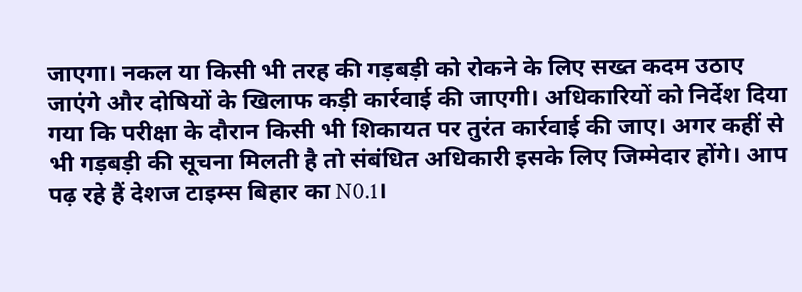जाएगा। नकल या किसी भी तरह की गड़बड़ी को रोकने के लिए सख्त कदम उठाए जाएंगे और दोषियों के खिलाफ कड़ी कार्रवाई की जाएगी। अधिकारियों को निर्देश दिया गया कि परीक्षा के दौरान किसी भी शिकायत पर तुरंत कार्रवाई की जाए। अगर कहीं से भी गड़बड़ी की सूचना मिलती है तो संबंधित अधिकारी इसके लिए जिम्मेदार होंगे। आप पढ़ रहे हैं देशज टाइम्स बिहार का N0.1।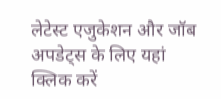लेटेस्ट एजुकेशन और जॉब अपडेट्स के लिए यहां क्लिक करें